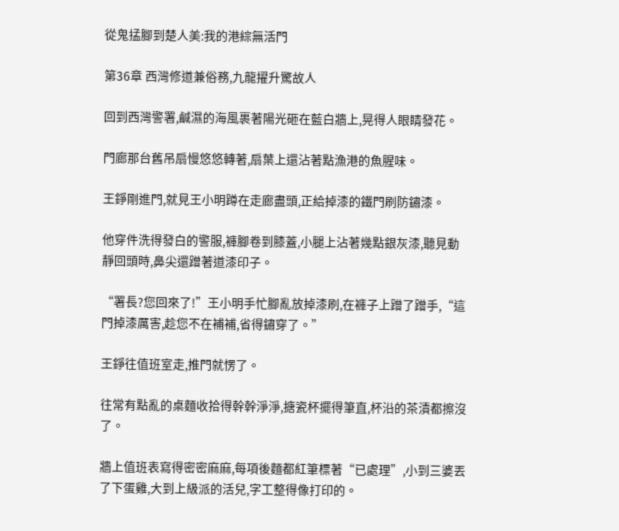從鬼掹腳到楚人美:我的港綜無活門

第36章 西灣修道兼俗務,九龍擢升驚故人

回到西灣警署,鹹濕的海風裹著陽光砸在藍白牆上,晃得人眼睛發花。

門廊那台舊吊扇慢悠悠轉著,扇葉上還沾著點漁港的魚腥味。

王錚剛進門,就見王小明蹲在走廊盡頭,正給掉漆的鐵門刷防鏽漆。

他穿件洗得發白的警服,褲腳卷到膝蓋,小腿上沾著幾點銀灰漆,聽見動靜回頭時,鼻尖還蹭著道漆印子。

“署長?您回來了!”王小明手忙腳亂放掉漆刷,在褲子上蹭了蹭手,“這門掉漆厲害,趁您不在補補,省得鏽穿了。”

王錚往值班室走,推門就愣了。

往常有點亂的桌麵收拾得幹幹淨淨,搪瓷杯擺得筆直,杯沿的茶漬都擦沒了。

牆上值班表寫得密密麻麻,每項後麵都紅筆標著“已處理”,小到三婆丟了下蛋雞,大到上級派的活兒,字工整得像打印的。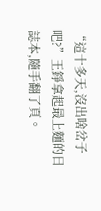“這十多天,沒出啥岔子吧?”王錚拿起最上麵的日誌本,隨手翻了頁。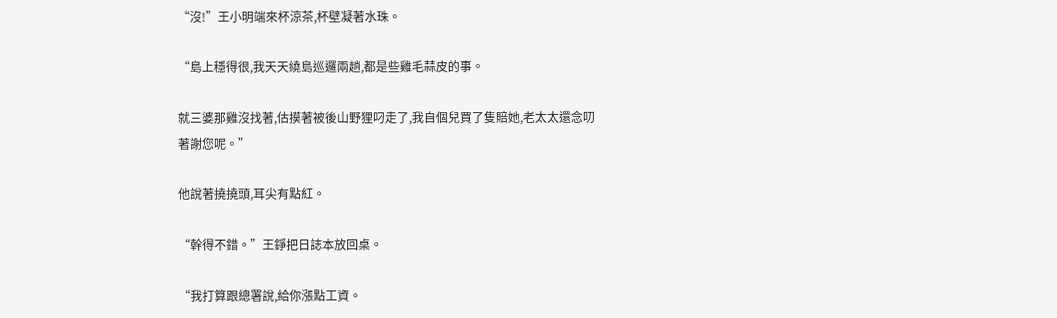“沒!”王小明端來杯涼茶,杯壁凝著水珠。

“島上穩得很,我天天繞島巡邏兩趟,都是些雞毛蒜皮的事。

就三婆那雞沒找著,估摸著被後山野狸叼走了,我自個兒買了隻賠她,老太太還念叨著謝您呢。”

他說著撓撓頭,耳尖有點紅。

“幹得不錯。”王錚把日誌本放回桌。

“我打算跟總署說,給你漲點工資。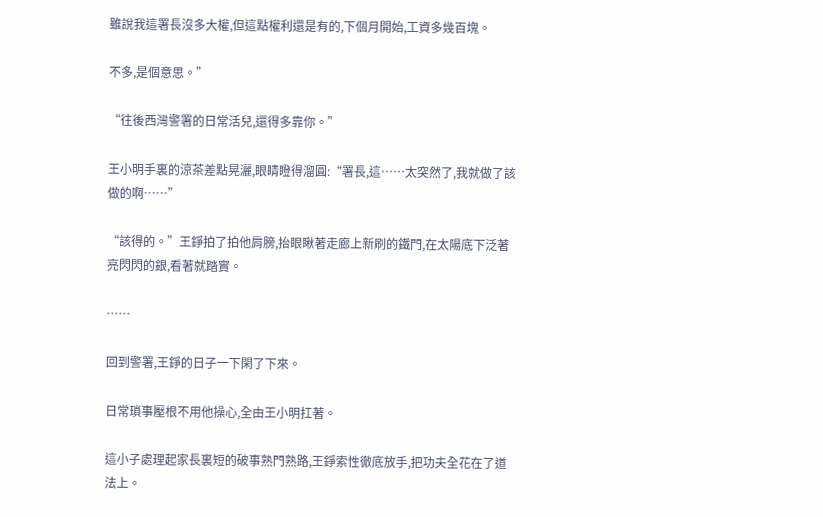雖說我這署長沒多大權,但這點權利還是有的,下個月開始,工資多幾百塊。

不多,是個意思。”

“往後西灣警署的日常活兒,還得多靠你。”

王小明手裏的涼茶差點晃灑,眼睛瞪得溜圓:“署長,這……太突然了,我就做了該做的啊……”

“該得的。”王錚拍了拍他肩膀,抬眼瞅著走廊上新刷的鐵門,在太陽底下泛著亮閃閃的銀,看著就踏實。

……

回到警署,王錚的日子一下閑了下來。

日常瑣事壓根不用他操心,全由王小明扛著。

這小子處理起家長裏短的破事熟門熟路,王錚索性徹底放手,把功夫全花在了道法上。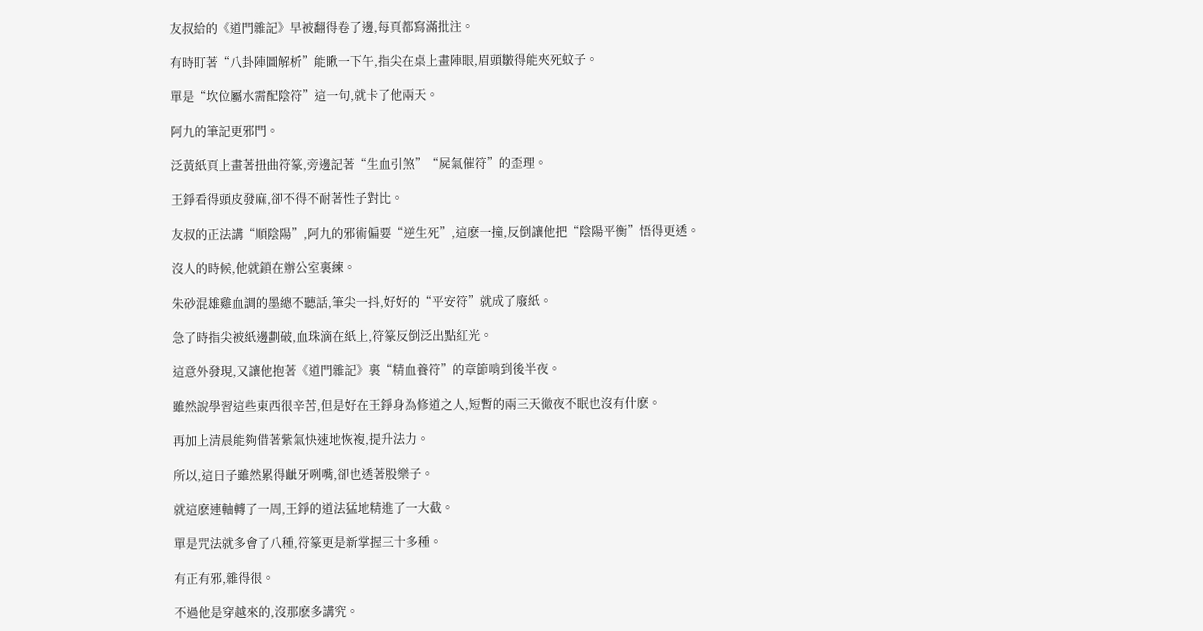友叔給的《道門雜記》早被翻得卷了邊,每頁都寫滿批注。

有時盯著“八卦陣圖解析”能瞅一下午,指尖在桌上畫陣眼,眉頭皺得能夾死蚊子。

單是“坎位屬水需配陰符”這一句,就卡了他兩天。

阿九的筆記更邪門。

泛黃紙頁上畫著扭曲符篆,旁邊記著“生血引煞”“屍氣催符”的歪理。

王錚看得頭皮發麻,卻不得不耐著性子對比。

友叔的正法講“順陰陽”,阿九的邪術偏要“逆生死”,這麽一撞,反倒讓他把“陰陽平衡”悟得更透。

沒人的時候,他就鎖在辦公室裏練。

朱砂混雄雞血調的墨總不聽話,筆尖一抖,好好的“平安符”就成了廢紙。

急了時指尖被紙邊劃破,血珠滴在紙上,符篆反倒泛出點紅光。

這意外發現,又讓他抱著《道門雜記》裏“精血養符”的章節啃到後半夜。

雖然說學習這些東西很辛苦,但是好在王錚身為修道之人,短暫的兩三天徹夜不眠也沒有什麽。

再加上清晨能夠借著紫氣快速地恢複,提升法力。

所以,這日子雖然累得齜牙咧嘴,卻也透著股樂子。

就這麽連軸轉了一周,王錚的道法猛地精進了一大截。

單是咒法就多會了八種,符篆更是新掌握三十多種。

有正有邪,雜得很。

不過他是穿越來的,沒那麽多講究。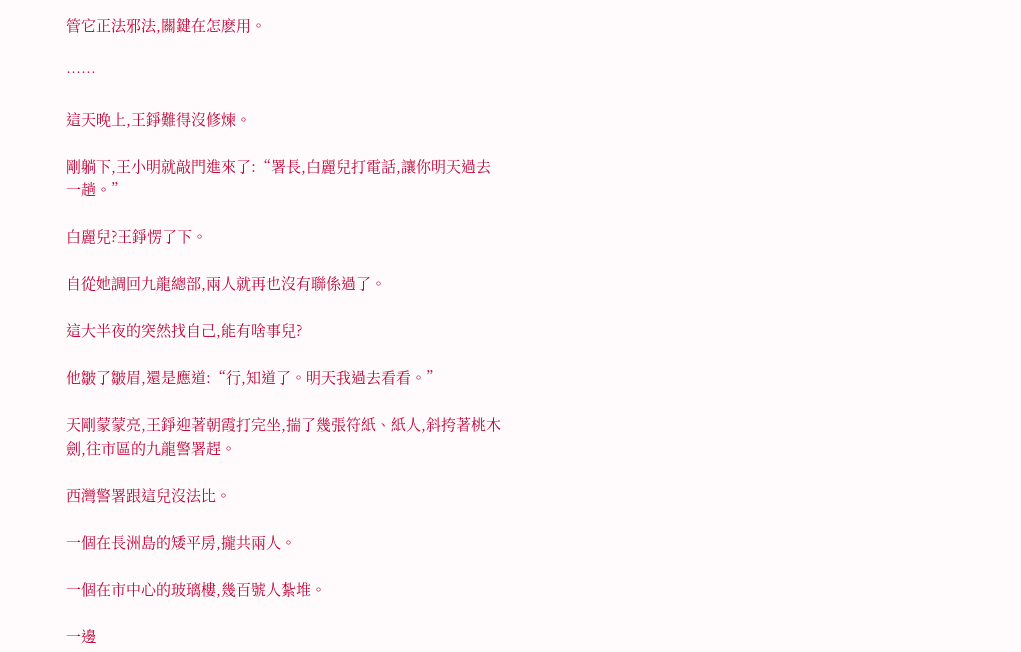管它正法邪法,關鍵在怎麽用。

……

這天晚上,王錚難得沒修煉。

剛躺下,王小明就敲門進來了:“署長,白麗兒打電話,讓你明天過去一趟。”

白麗兒?王錚愣了下。

自從她調回九龍總部,兩人就再也沒有聯係過了。

這大半夜的突然找自己,能有啥事兒?

他皺了皺眉,還是應道:“行,知道了。明天我過去看看。”

天剛蒙蒙亮,王錚迎著朝霞打完坐,揣了幾張符紙、紙人,斜挎著桃木劍,往市區的九龍警署趕。

西灣警署跟這兒沒法比。

一個在長洲島的矮平房,攏共兩人。

一個在市中心的玻璃樓,幾百號人紮堆。

一邊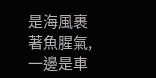是海風裹著魚腥氣,一邊是車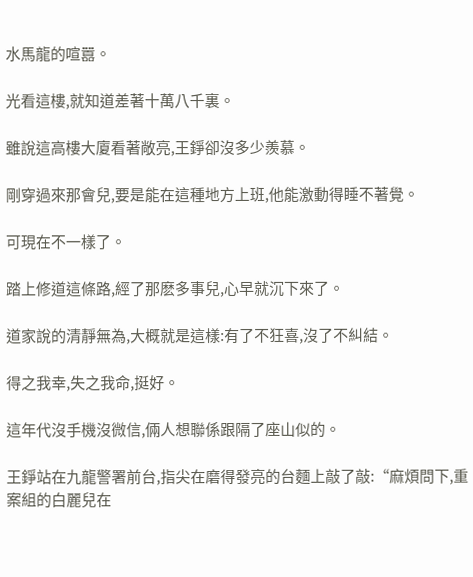水馬龍的喧囂。

光看這樓,就知道差著十萬八千裏。

雖說這高樓大廈看著敞亮,王錚卻沒多少羨慕。

剛穿過來那會兒,要是能在這種地方上班,他能激動得睡不著覺。

可現在不一樣了。

踏上修道這條路,經了那麽多事兒,心早就沉下來了。

道家說的清靜無為,大概就是這樣:有了不狂喜,沒了不糾結。

得之我幸,失之我命,挺好。

這年代沒手機沒微信,倆人想聯係跟隔了座山似的。

王錚站在九龍警署前台,指尖在磨得發亮的台麵上敲了敲:“麻煩問下,重案組的白麗兒在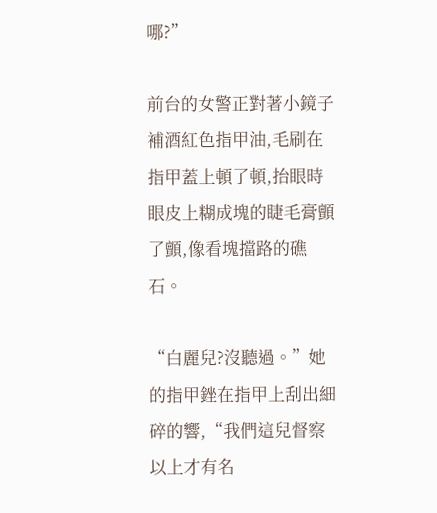哪?”

前台的女警正對著小鏡子補酒紅色指甲油,毛刷在指甲蓋上頓了頓,抬眼時眼皮上糊成塊的睫毛膏顫了顫,像看塊擋路的礁石。

“白麗兒?沒聽過。”她的指甲銼在指甲上刮出細碎的響,“我們這兒督察以上才有名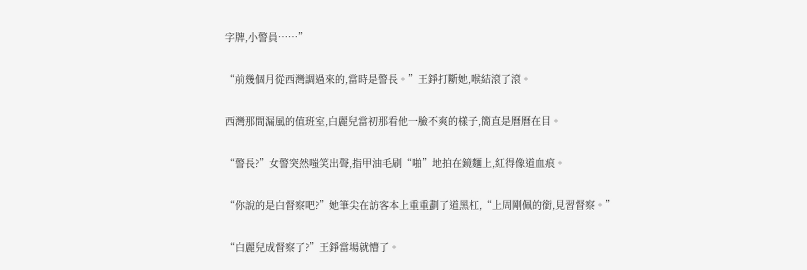字牌,小警員……”

“前幾個月從西灣調過來的,當時是警長。”王錚打斷她,喉結滾了滾。

西灣那間漏風的值班室,白麗兒當初那看他一臉不爽的樣子,簡直是曆曆在目。

“警長?”女警突然嗤笑出聲,指甲油毛刷“啪”地拍在鏡麵上,紅得像道血痕。

“你說的是白督察吧?”她筆尖在訪客本上重重劃了道黑杠,“上周剛佩的銜,見習督察。”

“白麗兒成督察了?”王錚當場就懵了。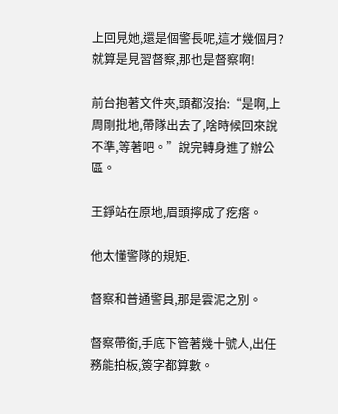上回見她,還是個警長呢,這才幾個月?就算是見習督察,那也是督察啊!

前台抱著文件夾,頭都沒抬:“是啊,上周剛批地,帶隊出去了,啥時候回來說不準,等著吧。”說完轉身進了辦公區。

王錚站在原地,眉頭擰成了疙瘩。

他太懂警隊的規矩.

督察和普通警員,那是雲泥之別。

督察帶銜,手底下管著幾十號人,出任務能拍板,簽字都算數。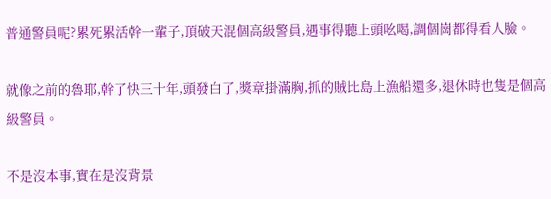普通警員呢?累死累活幹一輩子,頂破天混個高級警員,遇事得聽上頭吆喝,調個崗都得看人臉。

就像之前的魯耶,幹了快三十年,頭發白了,獎章掛滿胸,抓的賊比島上漁船還多,退休時也隻是個高級警員。

不是沒本事,實在是沒背景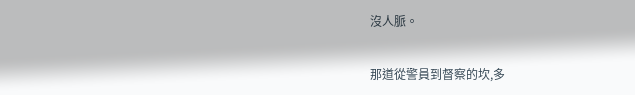沒人脈。

那道從警員到督察的坎,多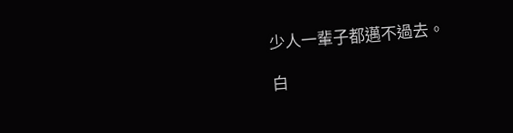少人一輩子都邁不過去。

白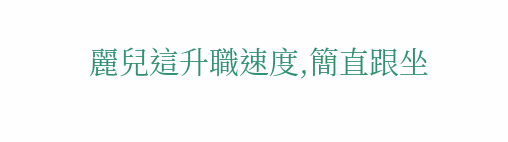麗兒這升職速度,簡直跟坐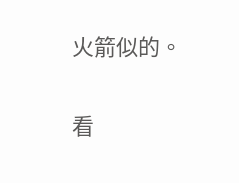火箭似的。

看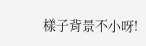樣子背景不小呀!